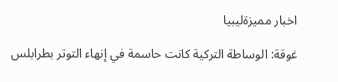اخبار مميزةليبيا

غوقة: الوساطة التركية كانت حاسمة في إنهاء التوتر بطرابلس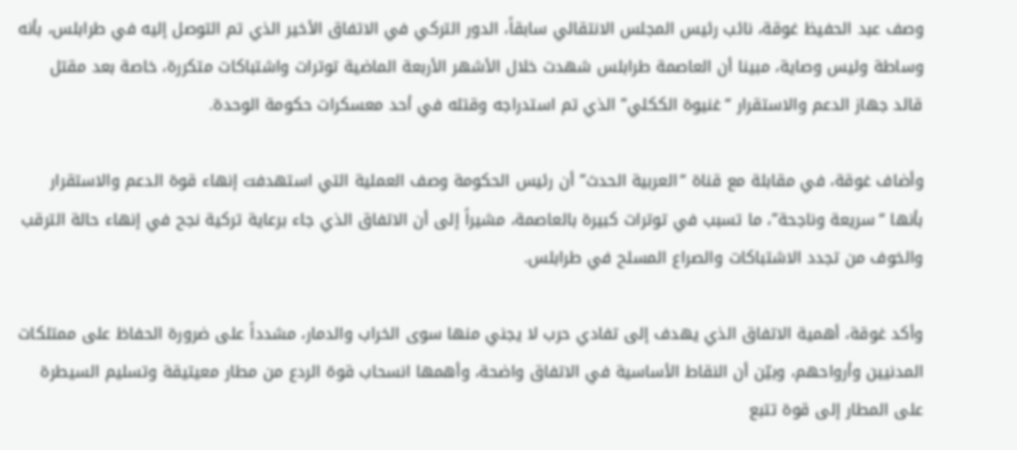وصف عبد الحفيظ غوقة، نائب رئيس المجلس الانتقالي سابقاً، الدور التركي في الاتفاق الأخير الذي تم التوصل إليه في طرابلس، بأنه وساطة وليس وصاية، مبينا أن العاصمة طرابلس شهدت خلال الأشهر الأربعة الماضية توترات واشتباكات متكررة، خاصة بعد مقتل قائد جهاز الدعم والاستقرار “غنيوة الككلي” الذي تم استدراجه وقتله في أحد معسكرات حكومة الوحدة.

وأضاف غوقة، في مقابلة مع قناة “العربية الحدث” أن رئيس الحكومة وصف العملية التي استهدفت إنهاء قوة الدعم والاستقرار بأنها “سريعة وناجحة”، ما تسبب في توترات كبيرة بالعاصمة، مشيراً إلى أن الاتفاق الذي جاء برعاية تركية نجح في إنهاء حالة الترقب والخوف من تجدد الاشتباكات والصراع المسلح في طرابلس.

وأكد غوقة، أهمية الاتفاق الذي يهدف إلى تفادي حرب لا يجني منها سوى الخراب والدمار، مشدداً على ضرورة الحفاظ على ممتلكات المدنيين وأرواحهم، وبيّن أن النقاط الأساسية في الاتفاق واضحة، وأهمها انسحاب قوة الردع من مطار معيتيقة وتسليم السيطرة على المطار إلى قوة تتبع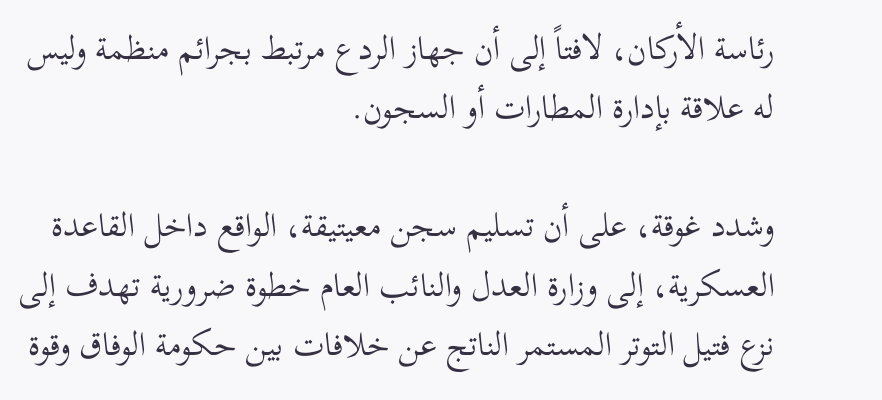رئاسة الأركان، لافتاً إلى أن جهاز الردع مرتبط بجرائم منظمة وليس له علاقة بإدارة المطارات أو السجون.

وشدد غوقة، على أن تسليم سجن معيتيقة، الواقع داخل القاعدة العسكرية، إلى وزارة العدل والنائب العام خطوة ضرورية تهدف إلى نزع فتيل التوتر المستمر الناتج عن خلافات بين حكومة الوفاق وقوة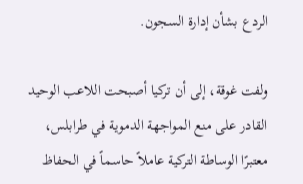الردع بشأن إدارة السجون.

ولفت غوقة، إلى أن تركيا أصبحت اللاعب الوحيد القادر على منع المواجهة الدموية في طرابلس، معتبرًا الوساطة التركية عاملاً حاسماً في الحفاظ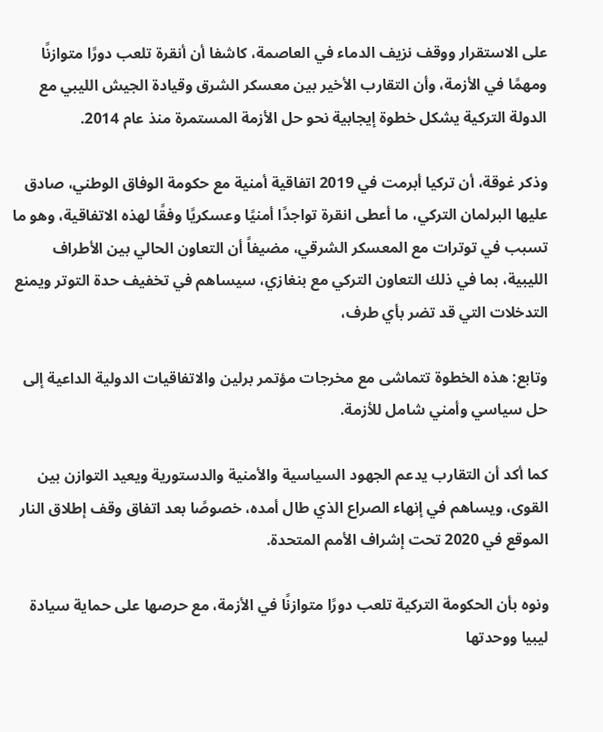على الاستقرار ووقف نزيف الدماء في العاصمة، كاشفا أن أنقرة تلعب دورًا متوازنًا ومهمًا في الأزمة، وأن التقارب الأخير بين معسكر الشرق وقيادة الجيش الليبي مع الدولة التركية يشكل خطوة إيجابية نحو حل الأزمة المستمرة منذ عام 2014.

وذكر غوقة، أن تركيا أبرمت في 2019 اتفاقية أمنية مع حكومة الوفاق الوطني، صادق عليها البرلمان التركي، ما أعطى انقرة تواجدًا أمنيًا وعسكريًا وفقًا لهذه الاتفاقية، وهو ما تسبب في توترات مع المعسكر الشرقي، مضيفاً أن التعاون الحالي بين الأطراف الليبية، بما في ذلك التعاون التركي مع بنغازي، سيساهم في تخفيف حدة التوتر ويمنع التدخلات التي قد تضر بأي طرف،

وتابع: هذه الخطوة تتماشى مع مخرجات مؤتمر برلين والاتفاقيات الدولية الداعية إلى حل سياسي وأمني شامل للأزمة.

كما أكد أن التقارب يدعم الجهود السياسية والأمنية والدستورية ويعيد التوازن بين القوى، ويساهم في إنهاء الصراع الذي طال أمده، خصوصًا بعد اتفاق وقف إطلاق النار الموقع في 2020 تحت إشراف الأمم المتحدة.

ونوه بأن الحكومة التركية تلعب دورًا متوازنًا في الأزمة، مع حرصها على حماية سيادة ليبيا ووحدتها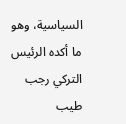السياسية، وهو ما أكده الرئيس التركي رجب طيب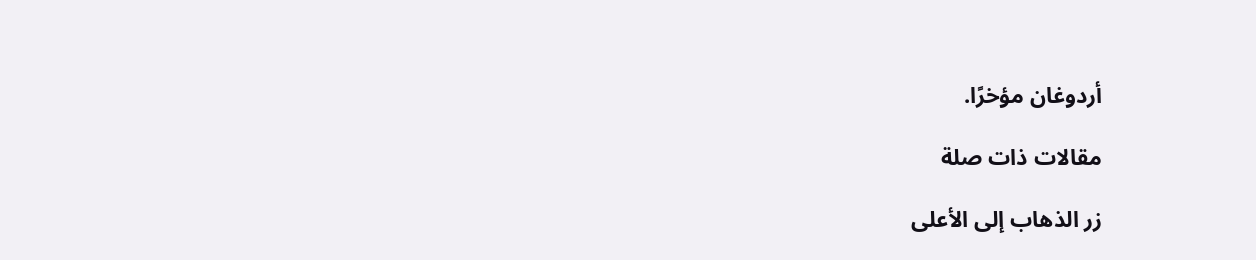أردوغان مؤخرًا.

مقالات ذات صلة

زر الذهاب إلى الأعلى